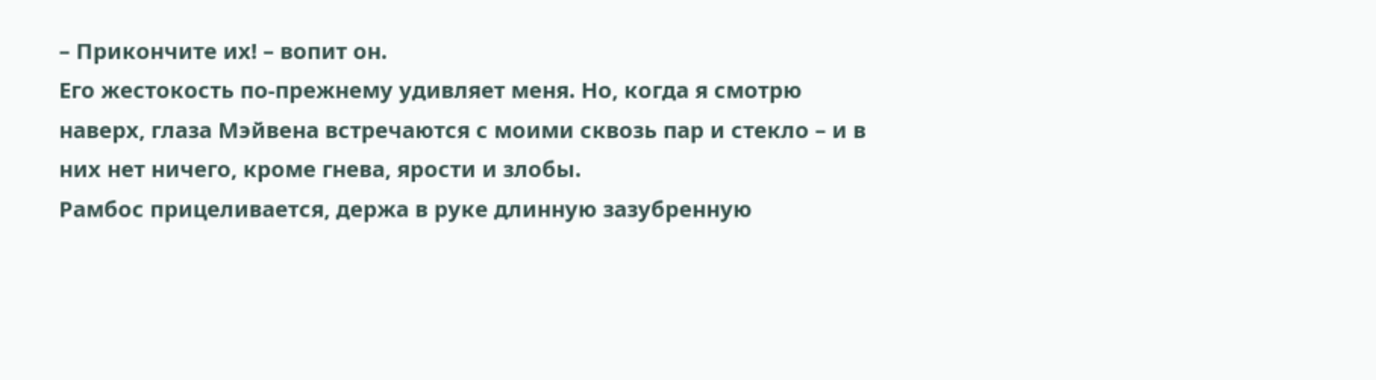– Прикончите их! – вопит он.
Его жестокость по-прежнему удивляет меня. Но, когда я смотрю наверх, глаза Мэйвена встречаются с моими сквозь пар и стекло – и в них нет ничего, кроме гнева, ярости и злобы.
Рамбос прицеливается, держа в руке длинную зазубренную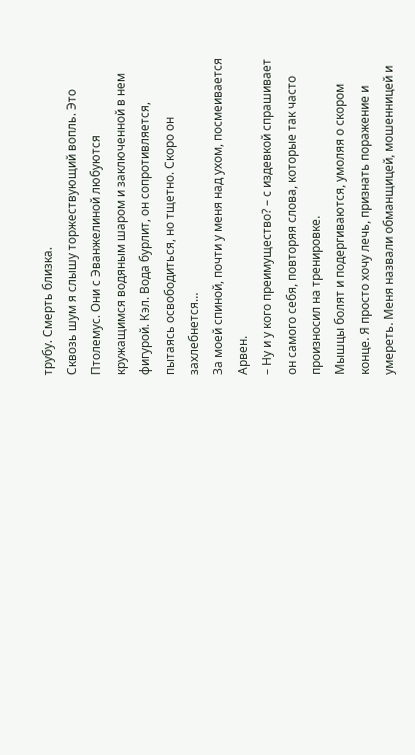трубу. Смерть близка.
Сквозь шум я слышу торжествующий вопль. Это Птолемус. Они с Эванжелиной любуются кружащимся водяным шаром и заключенной в нем фигурой. Кэл. Вода бурлит, он сопротивляется, пытаясь освободиться, но тщетно. Скоро он захлебнется…
За моей спиной, почти у меня над ухом, посмеивается Арвен.
– Ну и у кого преимущество? – с издевкой спрашивает он самого себя, повторяя слова, которые так часто произносил на тренировке.
Мышцы болят и подергиваются, умоляя о скором конце. Я просто хочу лечь, признать поражение и умереть. Меня назвали обманщицей, мошенницей и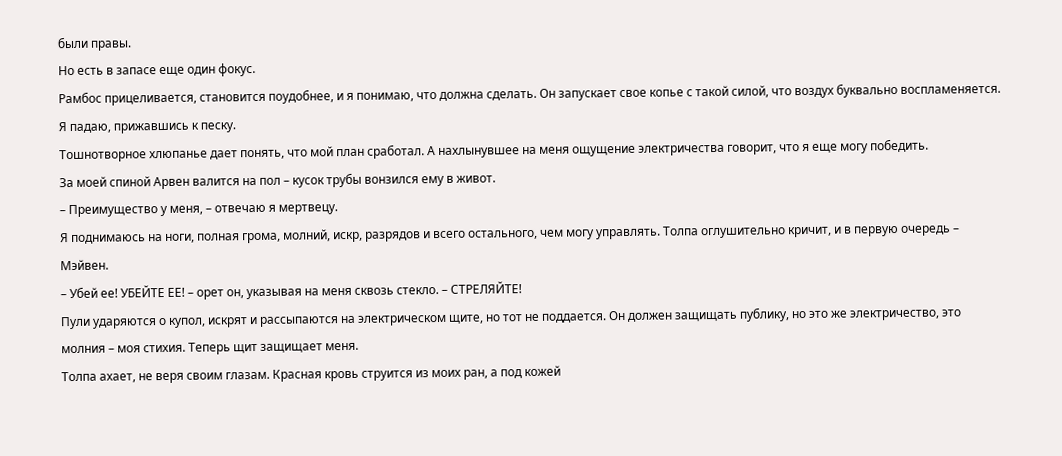были правы.
Но есть в запасе еще один фокус.
Рамбос прицеливается, становится поудобнее, и я понимаю, что должна сделать. Он запускает свое копье с такой силой, что воздух буквально воспламеняется. Я падаю, прижавшись к песку.
Тошнотворное хлюпанье дает понять, что мой план сработал. А нахлынувшее на меня ощущение электричества говорит, что я еще могу победить.
За моей спиной Арвен валится на пол – кусок трубы вонзился ему в живот.
– Преимущество у меня, – отвечаю я мертвецу.
Я поднимаюсь на ноги, полная грома, молний, искр, разрядов и всего остального, чем могу управлять. Толпа оглушительно кричит, и в первую очередь – Мэйвен.
– Убей ее! УБЕЙТЕ ЕЕ! – орет он, указывая на меня сквозь стекло. – СТРЕЛЯЙТЕ!
Пули ударяются о купол, искрят и рассыпаются на электрическом щите, но тот не поддается. Он должен защищать публику, но это же электричество, это молния – моя стихия. Теперь щит защищает меня.
Толпа ахает, не веря своим глазам. Красная кровь струится из моих ран, а под кожей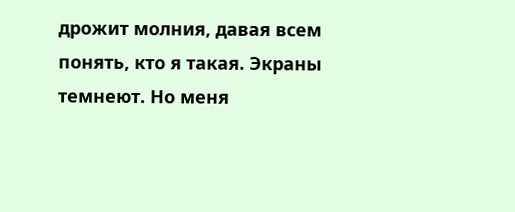дрожит молния, давая всем понять, кто я такая. Экраны темнеют. Но меня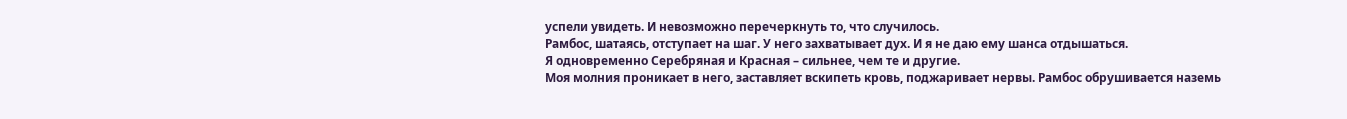успели увидеть. И невозможно перечеркнуть то, что случилось.
Рамбос, шатаясь, отступает на шаг. У него захватывает дух. И я не даю ему шанса отдышаться.
Я одновременно Серебряная и Красная – сильнее, чем те и другие.
Моя молния проникает в него, заставляет вскипеть кровь, поджаривает нервы. Рамбос обрушивается наземь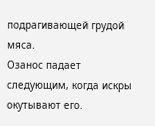подрагивающей грудой мяса.
Озанос падает следующим, когда искры окутывают его.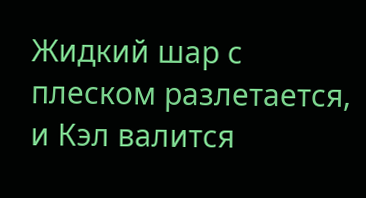Жидкий шар с плеском разлетается, и Кэл валится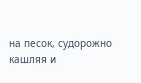на песок, судорожно кашляя и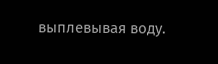выплевывая воду.